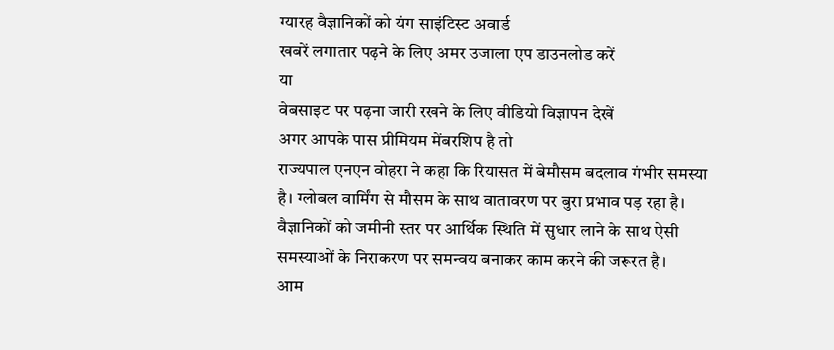ग्यारह वैज्ञानिकों को यंग साइंटिस्ट अवार्ड
खबरें लगातार पढ़ने के लिए अमर उजाला एप डाउनलोड करें
या
वेबसाइट पर पढ़ना जारी रखने के लिए वीडियो विज्ञापन देखें
अगर आपके पास प्रीमियम मेंबरशिप है तो
राज्यपाल एनएन वोहरा ने कहा कि रियासत में बेमौसम बदलाव गंभीर समस्या है। ग्लोबल वार्मिंग से मौसम के साथ वातावरण पर बुरा प्रभाव पड़ रहा है। वैज्ञानिकों को जमीनी स्तर पर आर्थिक स्थिति में सुधार लाने के साथ ऐसी समस्याओं के निराकरण पर समन्वय बनाकर काम करने की जरूरत है।
आम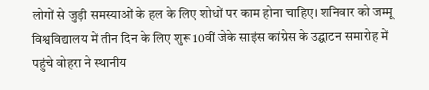लोगों से जुड़ी समस्याओं के हल के लिए शोधों पर काम होना चाहिए। शनिवार को जम्मू विश्वविद्यालय में तीन दिन के लिए शुरू 10वीं जेके साइंस कांग्रेस के उद्घाटन समारोह में पहुंचे वोहरा ने स्थानीय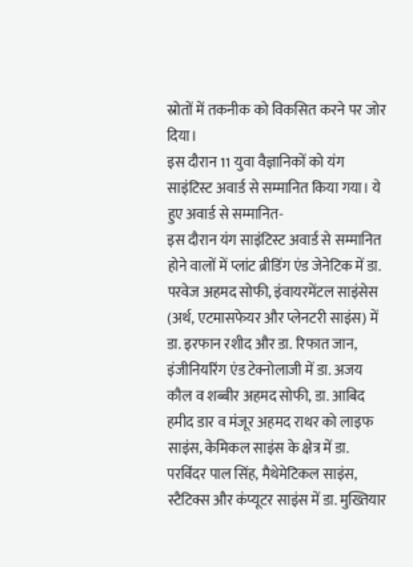स्रोतों में तकनीक को विकसित करने पर जोर दिया।
इस दौरान 11 युवा वैज्ञानिकों को यंग साइंटिस्ट अवार्ड से सम्मानित किया गया। ये हुए अवार्ड से सम्मानित-
इस दौरान यंग साइंटिस्ट अवार्ड से सम्मानित होने वालों में प्लांट ब्रीडिंग एंड जेनेटिक में डा. परवेज अहमद सोफी, इंवायरमेंटल साइंसेस (अर्थ, एटमासफेयर और प्लेनटरी साइंस) में डा. इरफान रशीद और डा. रिफात जान, इंजीनियरिंग एंड टेक्नोलाजी में डा. अजय कौल व शब्बीर अहमद सोफी, डा. आबिद हमीद डार व मंजूर अहमद राथर को लाइफ साइंस, केमिकल साइंस के क्षेत्र में डा. परविंदर पाल सिंह, मैथेमेटिकल साइंस, स्टैटिक्स और कंप्यूटर साइंस में डा. मुख्तियार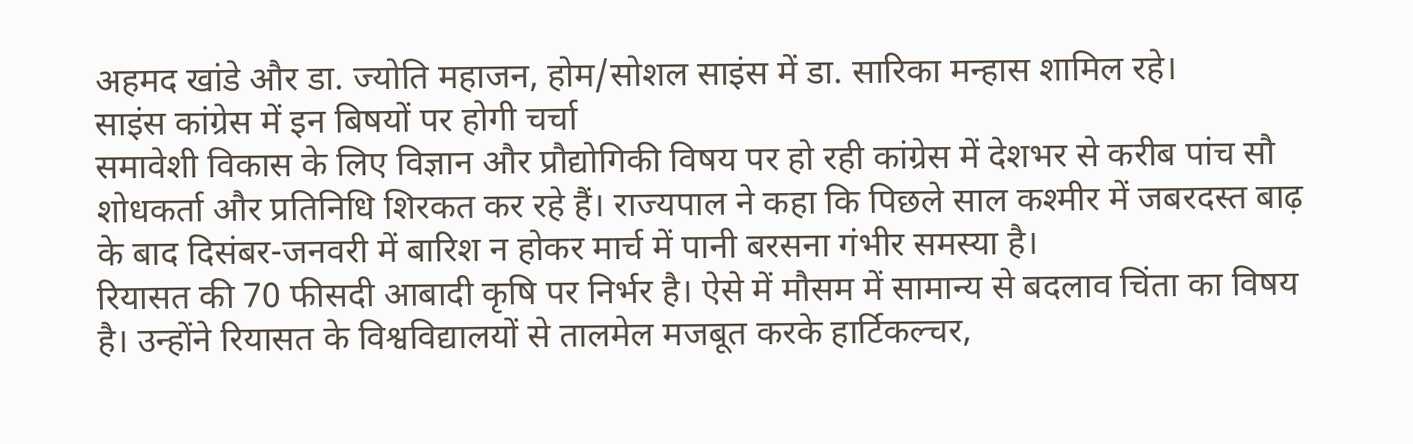अहमद खांडे और डा. ज्योति महाजन, होम/सोशल साइंस में डा. सारिका मन्हास शामिल रहे।
साइंस कांग्रेस में इन बिषयों पर होगी चर्चा
समावेशी विकास के लिए विज्ञान और प्रौद्योगिकी विषय पर हो रही कांग्रेस में देशभर से करीब पांच सौ शोधकर्ता और प्रतिनिधि शिरकत कर रहे हैं। राज्यपाल ने कहा कि पिछले साल कश्मीर में जबरदस्त बाढ़ के बाद दिसंबर-जनवरी में बारिश न होकर मार्च में पानी बरसना गंभीर समस्या है।
रियासत की 70 फीसदी आबादी कृषि पर निर्भर है। ऐसे में मौसम में सामान्य से बदलाव चिंता का विषय है। उन्होंने रियासत के विश्वविद्यालयों से तालमेल मजबूत करके हार्टिकल्चर,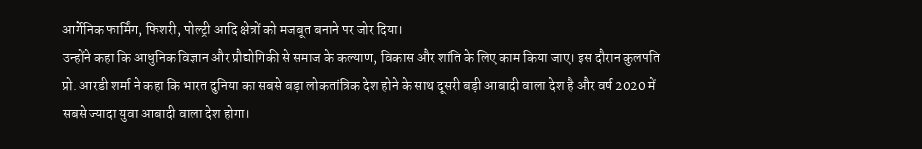आर्गेनिक फार्मिंग, फिशरी, पोल्ट्री आदि क्षेत्रों को मजबूत बनाने पर जोर दिया।
उन्होंने कहा कि आधुनिक विज्ञान और प्रौद्योगिकी से समाज के कल्याण, विकास और शांति के लिए काम किया जाए। इस दौरान कुलपति प्रो. आरडी शर्मा ने कहा कि भारत दुनिया का सबसे बड़ा लोकतांत्रिक देश होने के साथ दूसरी बड़ी आबादी वाला देश है और वर्ष 2020 में सबसे ज्यादा युवा आबादी वाला देश होगा।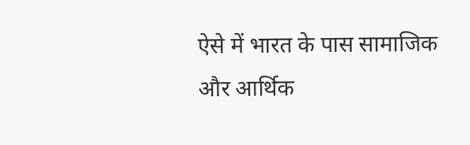ऐसे में भारत के पास सामाजिक और आर्थिक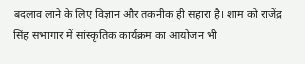बदलाव लाने के लिए विज्ञान और तकनीक ही सहारा है। शाम को राजेंद्र सिंह सभागार में सांस्कृतिक कार्यक्रम का आयोजन भी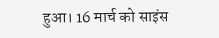हुआ। 16 मार्च को साइंस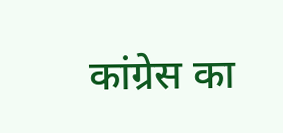कांग्रेस का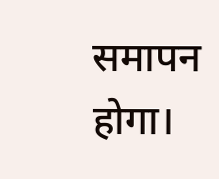समापन होगा।